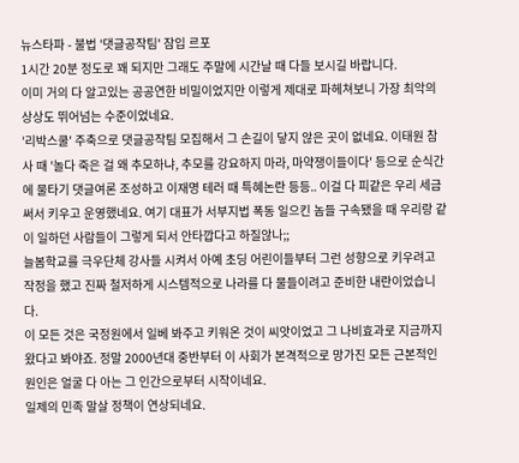뉴스타파 - 불법 '댓글공작팀' 잠입 르포
1시간 20분 정도로 꽤 되지만 그래도 주말에 시간날 때 다들 보시길 바랍니다.
이미 거의 다 알고있는 공공연한 비밀이었지만 이렇게 제대로 파헤쳐보니 가장 최악의 상상도 뛰어넘는 수준이었네요.
'리박스쿨' 주축으로 댓글공작팀 모집해서 그 손길이 닿지 않은 곳이 없네요. 이태원 참사 때 '놀다 죽은 걸 왜 추모하냐, 추모를 강요하지 마라, 마약쟁이들이다' 등으로 순식간에 물타기 댓글여론 조성하고 이재명 테러 때 특혜논란 등등.. 이걸 다 피같은 우리 세금 써서 키우고 운영했네요. 여기 대표가 서부지법 폭동 일으킨 놈들 구속됐을 때 우리랑 같이 일하던 사람들이 그렇게 되서 안타깝다고 하질않나;;
늘봄학교를 극우단체 강사들 시켜서 아예 초딩 어린이들부터 그런 성향으로 키우려고 작정을 했고 진짜 철저하게 시스템적으로 나라를 다 물들이려고 준비한 내란이었습니다.
이 모든 것은 국정원에서 일베 봐주고 키워온 것이 씨앗이었고 그 나비효과로 지금까지 왔다고 봐야죠. 정말 2000년대 중반부터 이 사회가 본격적으로 망가진 모든 근본적인 원인은 얼굴 다 아는 그 인간으로부터 시작이네요.
일제의 민족 말살 정책이 연상되네요.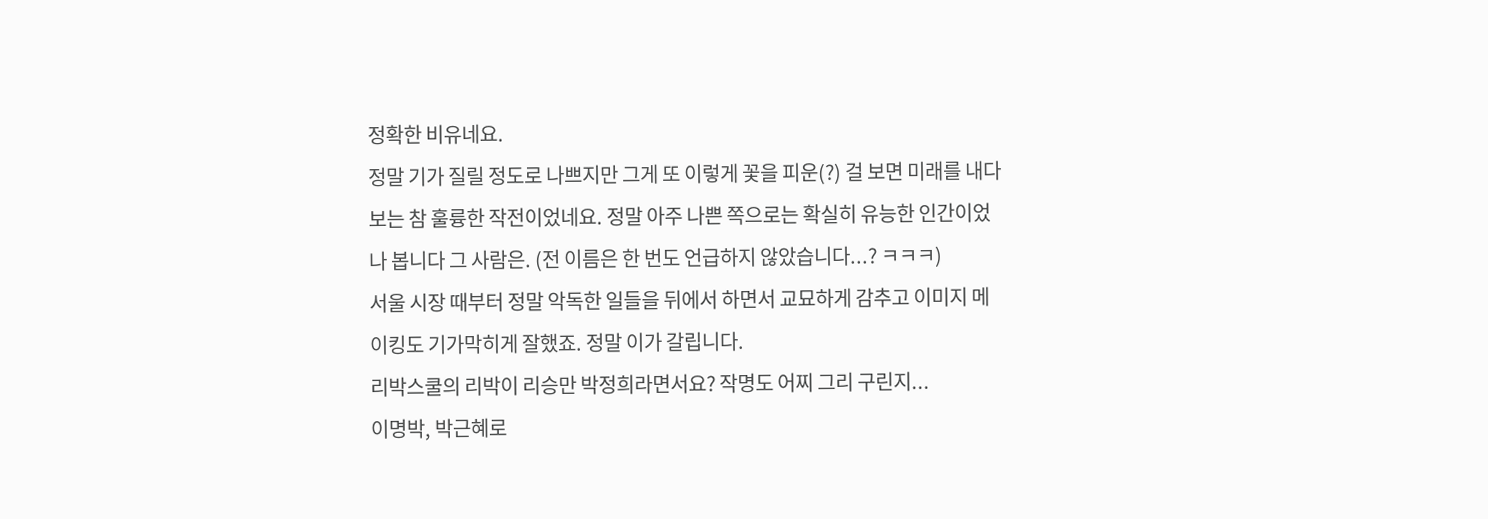정확한 비유네요.
정말 기가 질릴 정도로 나쁘지만 그게 또 이렇게 꽃을 피운(?) 걸 보면 미래를 내다보는 참 훌륭한 작전이었네요. 정말 아주 나쁜 쪽으로는 확실히 유능한 인간이었나 봅니다 그 사람은. (전 이름은 한 번도 언급하지 않았습니다...? ㅋㅋㅋ)
서울 시장 때부터 정말 악독한 일들을 뒤에서 하면서 교묘하게 감추고 이미지 메이킹도 기가막히게 잘했죠. 정말 이가 갈립니다.
리박스쿨의 리박이 리승만 박정희라면서요? 작명도 어찌 그리 구린지...
이명박, 박근혜로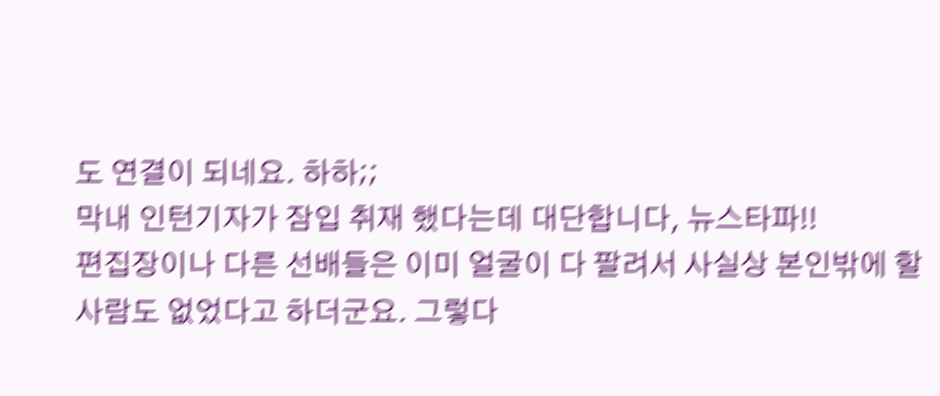도 연결이 되네요. 하하;;
막내 인턴기자가 잠입 취재 했다는데 대단합니다, 뉴스타파!!
편집장이나 다른 선배들은 이미 얼굴이 다 팔려서 사실상 본인밖에 할 사람도 없었다고 하더군요. 그렇다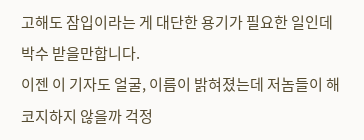고해도 잠입이라는 게 대단한 용기가 필요한 일인데 박수 받을만합니다.
이젠 이 기자도 얼굴, 이름이 밝혀졌는데 저놈들이 해코지하지 않을까 걱정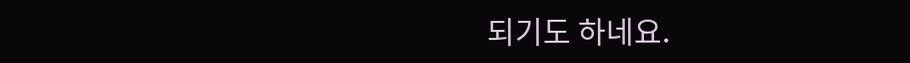되기도 하네요.